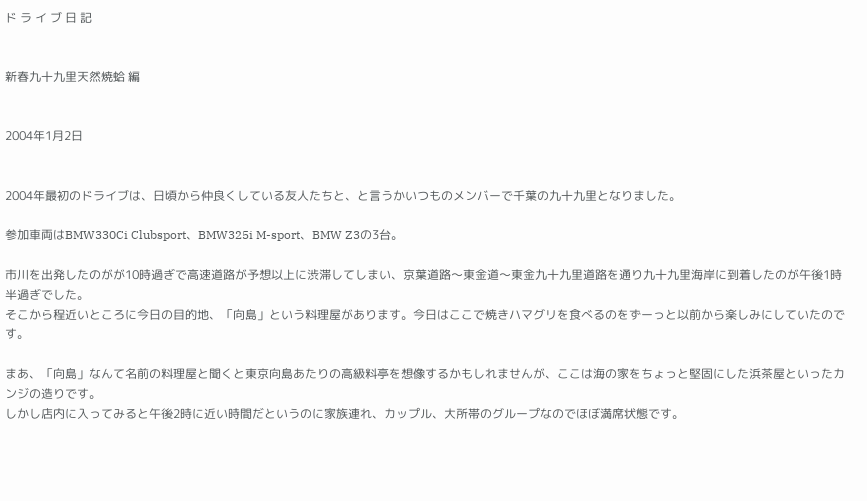ド ラ イ ブ 日 記


新春九十九里天然焼蛤 編


2004年1月2日


2004年最初のドライブは、日頃から仲良くしている友人たちと、と言うかいつものメンバーで千葉の九十九里となりました。

参加車両はBMW330Ci Clubsport、BMW325i M-sport、BMW Z3の3台。

市川を出発したのがが10時過ぎで高速道路が予想以上に渋滞してしまい、京葉道路〜東金道〜東金九十九里道路を通り九十九里海岸に到着したのが午後1時半過ぎでした。
そこから程近いところに今日の目的地、「向島」という料理屋があります。今日はここで焼きハマグリを食べるのをずーっと以前から楽しみにしていたのです。

まあ、「向島」なんて名前の料理屋と聞くと東京向島あたりの高級料亭を想像するかもしれませんが、ここは海の家をちょっと堅固にした浜茶屋といったカンジの造りです。
しかし店内に入ってみると午後2時に近い時間だというのに家族連れ、カップル、大所帯のグループなのでほぼ満席状態です。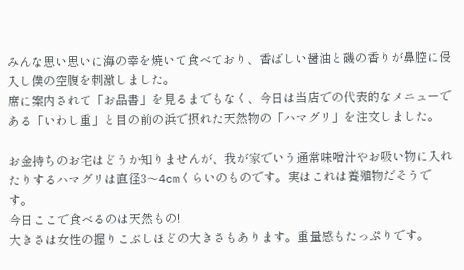みんな思い思いに海の幸を焼いて食べており、香ばしい醤油と磯の香りが鼻腔に侵入し僕の空腹を刺激しました。
席に案内されて「お品書」を見るまでもなく、今日は当店での代表的なメニューである「いわし重」と目の前の浜で摂れた天然物の「ハマグリ」を注文しました。

お金持ちのお宅はどうか知りませんが、我が家でいう通常味噌汁やお吸い物に入れたりするハマグリは直径3〜4cmくらいのものです。実はこれは養殖物だそうです。
今日ここで食べるのは天然もの!
大きさは女性の握りこぶしほどの大きさもあります。重量感もたっぷりです。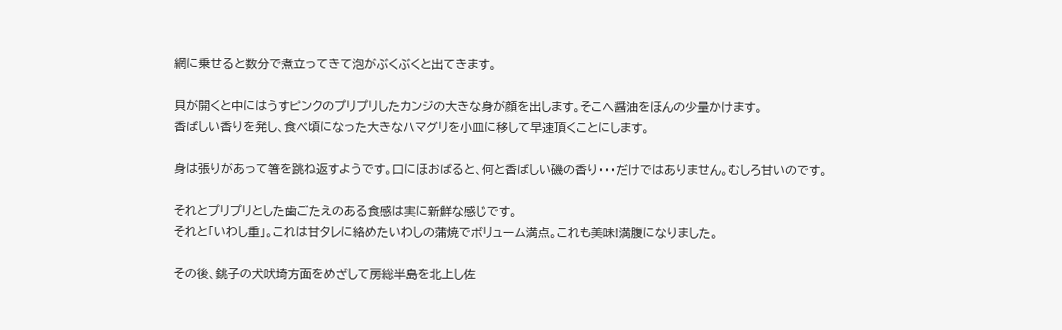網に乗せると数分で煮立ってきて泡がぶくぶくと出てきます。

貝が開くと中にはうすピンクのプリプリしたカンジの大きな身が顔を出します。そこへ醤油をほんの少量かけます。
香ばしい香りを発し、食べ頃になった大きなハマグリを小皿に移して早速頂くことにします。

身は張りがあって箸を跳ね返すようです。口にほおばると、何と香ばしい磯の香り・・・だけではありません。むしろ甘いのです。

それとプリプリとした歯ごたえのある食感は実に新鮮な感じです。
それと「いわし重」。これは甘タレに絡めたいわしの蒲焼でボリューム満点。これも美味!満腹になりました。

その後、銚子の犬吠埼方面をめざして房総半島を北上し佐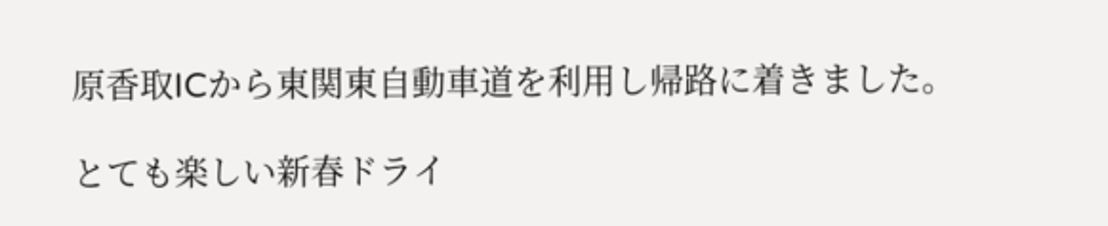原香取ICから東関東自動車道を利用し帰路に着きました。

とても楽しい新春ドライ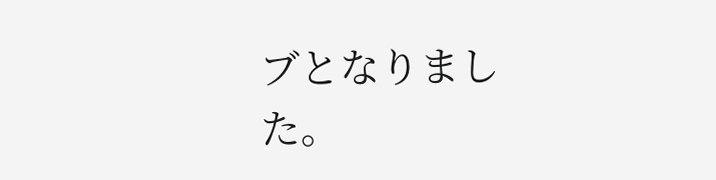ブとなりました。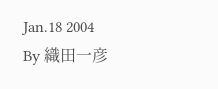Jan.18 2004
By 織田一彦